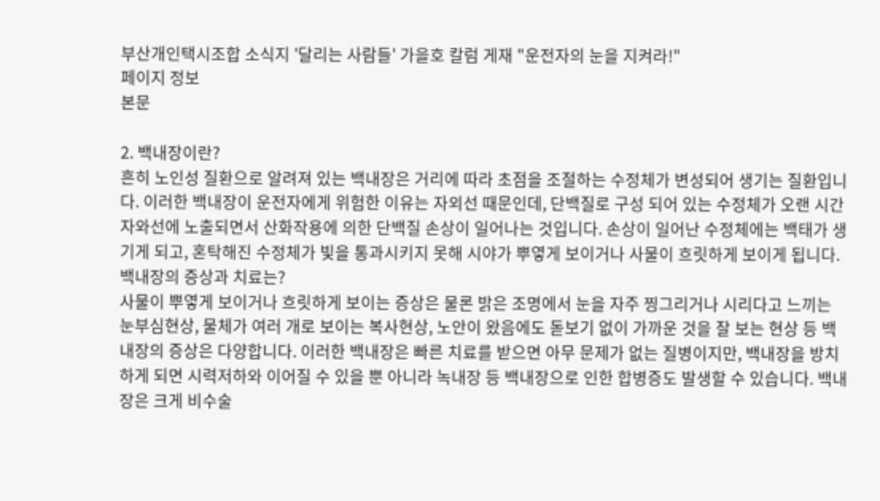부산개인택시조합 소식지 '달리는 사람들' 가을호 칼럼 게재 "운전자의 눈을 지켜라!"
페이지 정보
본문

2. 백내장이란?
흔히 노인성 질환으로 알려져 있는 백내장은 거리에 따라 초점을 조절하는 수정체가 변성되어 생기는 질환입니다. 이러한 백내장이 운전자에게 위험한 이유는 자외선 때문인데, 단백질로 구성 되어 있는 수정체가 오랜 시간 자와선에 노출되면서 산화작용에 의한 단백질 손상이 일어나는 것입니다. 손상이 일어난 수정체에는 백태가 생 기게 되고, 혼탁해진 수정체가 빛을 통과시키지 못해 시야가 뿌옇게 보이거나 사물이 흐릿하게 보이게 됩니다.
백내장의 증상과 치료는?
사물이 뿌옇게 보이거나 흐릿하게 보이는 증상은 물론 밝은 조명에서 눈을 자주 찡그리거나 시리다고 느끼는 눈부심현상, 물체가 여러 개로 보이는 복사현상, 노안이 왔음에도 돋보기 없이 가까운 것을 잘 보는 현상 등 백내장의 증상은 다양합니다. 이러한 백내장은 빠른 치료를 받으면 아무 문제가 없는 질병이지만, 백내장을 방치하게 되면 시력저하와 이어질 수 있을 뿐 아니라 녹내장 등 백내장으로 인한 합병증도 발생할 수 있습니다. 백내장은 크게 비수술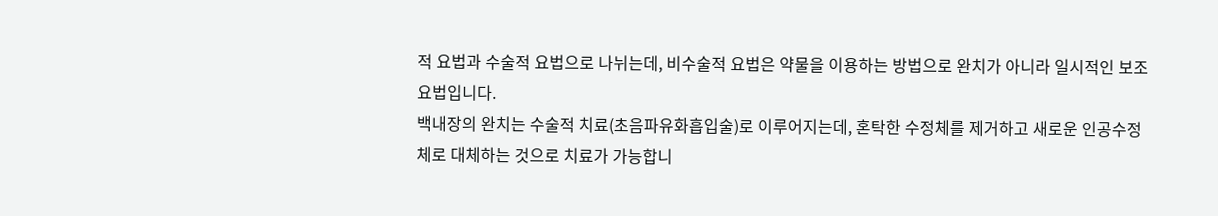적 요법과 수술적 요법으로 나뉘는데, 비수술적 요법은 약물을 이용하는 방법으로 완치가 아니라 일시적인 보조요법입니다.
백내장의 완치는 수술적 치료(초음파유화흡입술)로 이루어지는데, 혼탁한 수정체를 제거하고 새로운 인공수정체로 대체하는 것으로 치료가 가능합니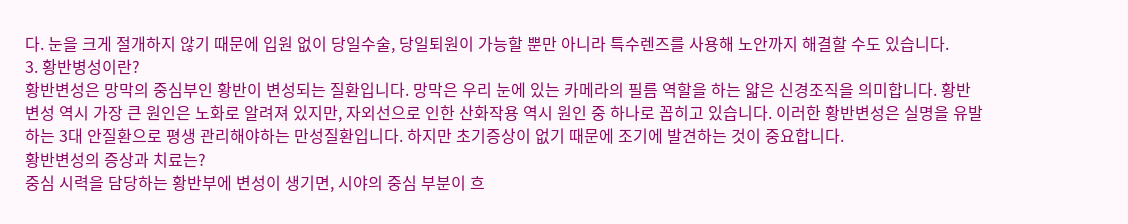다. 눈을 크게 절개하지 않기 때문에 입원 없이 당일수술, 당일퇴원이 가능할 뿐만 아니라 특수렌즈를 사용해 노안까지 해결할 수도 있습니다.
3. 황반병성이란?
황반변성은 망막의 중심부인 황반이 변성되는 질환입니다. 망막은 우리 눈에 있는 카메라의 필름 역할을 하는 얇은 신경조직을 의미합니다. 황반변성 역시 가장 큰 원인은 노화로 알려져 있지만, 자외선으로 인한 산화작용 역시 원인 중 하나로 꼽히고 있습니다. 이러한 황반변성은 실명을 유발하는 3대 안질환으로 평생 관리해야하는 만성질환입니다. 하지만 초기증상이 없기 때문에 조기에 발견하는 것이 중요합니다.
황반변성의 증상과 치료는?
중심 시력을 담당하는 황반부에 변성이 생기면, 시야의 중심 부분이 흐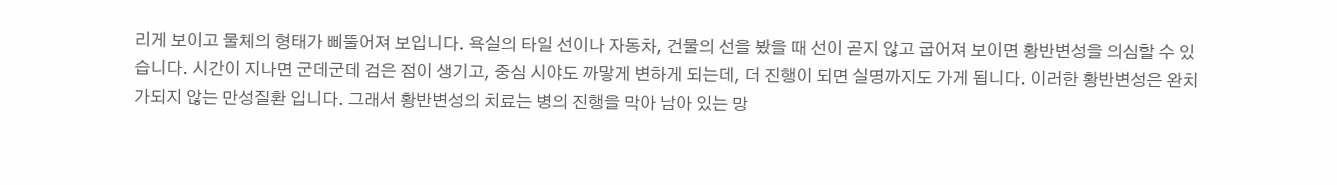리게 보이고 물체의 형태가 삐뚤어져 보입니다. 욕실의 타일 선이나 자동차, 건물의 선을 봤을 때 선이 곧지 않고 굽어져 보이면 황반변성을 의심할 수 있습니다. 시간이 지나면 군데군데 검은 점이 생기고, 중심 시야도 까맣게 변하게 되는데, 더 진행이 되면 실명까지도 가게 됩니다. 이러한 황반변성은 완치가되지 않는 만성질환 입니다. 그래서 황반변성의 치료는 병의 진행을 막아 남아 있는 망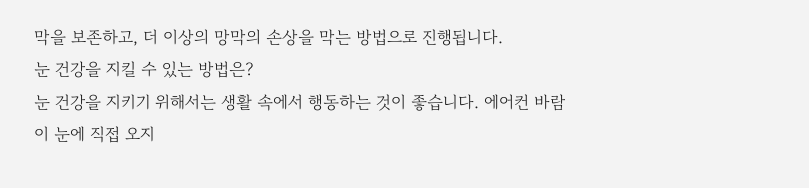막을 보존하고, 더 이상의 망막의 손상을 막는 방법으로 진행됩니다.
눈 건강을 지킬 수 있는 방법은?
눈 건강을 지키기 위해서는 생활 속에서 행동하는 것이 좋습니다. 에어컨 바람이 눈에 직접 오지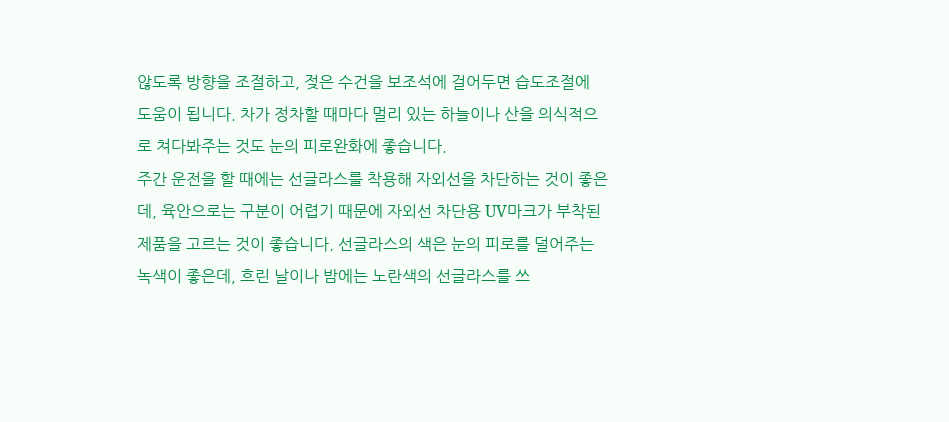않도록 방향을 조절하고, 젖은 수건을 보조석에 걸어두면 습도조절에 도움이 됩니다. 차가 정차할 때마다 멀리 있는 하늘이나 산을 의식적으로 쳐다봐주는 것도 눈의 피로완화에 좋습니다.
주간 운전을 할 때에는 선글라스를 착용해 자외선을 차단하는 것이 좋은데, 육안으로는 구분이 어렵기 때문에 자외선 차단용 UV마크가 부착된 제품을 고르는 것이 좋습니다. 선글라스의 색은 눈의 피로를 덜어주는 녹색이 좋은데, 흐린 날이나 밤에는 노란색의 선글라스를 쓰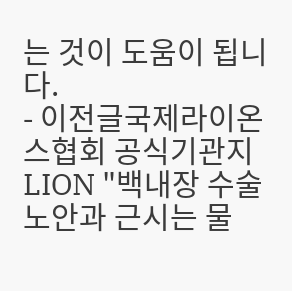는 것이 도움이 됩니다.
- 이전글국제라이온스협회 공식기관지 LION "백내장 수술 노안과 근시는 물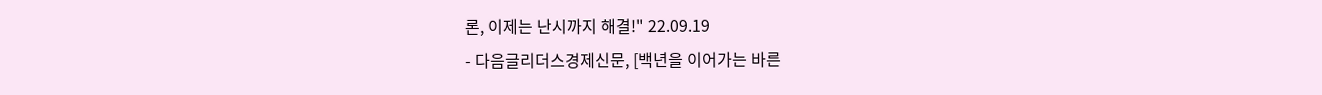론, 이제는 난시까지 해결!" 22.09.19
- 다음글리더스경제신문, [백년을 이어가는 바른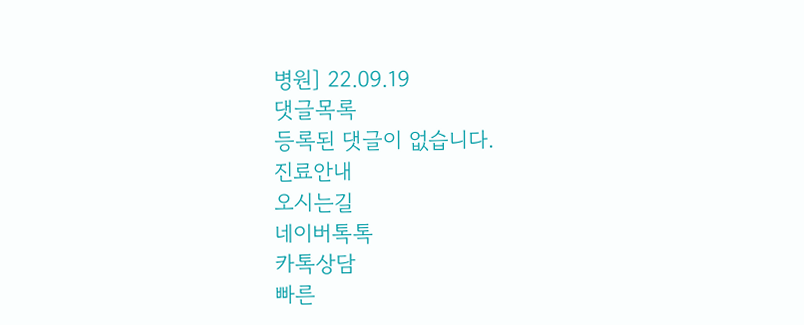병원] 22.09.19
댓글목록
등록된 댓글이 없습니다.
진료안내
오시는길
네이버톡톡
카톡상담
빠른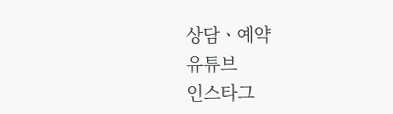상담ㆍ예약
유튜브
인스타그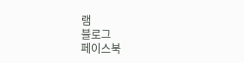램
블로그
페이스북